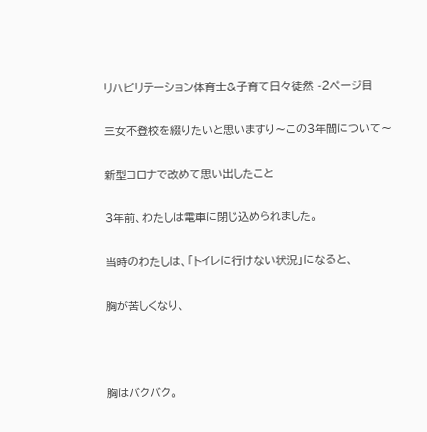リハビリテーション体育士&子育て日々徒然 -2ページ目

三女不登校を綴りたいと思いますり〜この3年間について〜

新型コロナで改めて思い出したこと

3年前、わたしは電車に閉じ込められました。

当時のわたしは、「トイレに行けない状況」になると、

胸が苦しくなり、



胸はバクバク。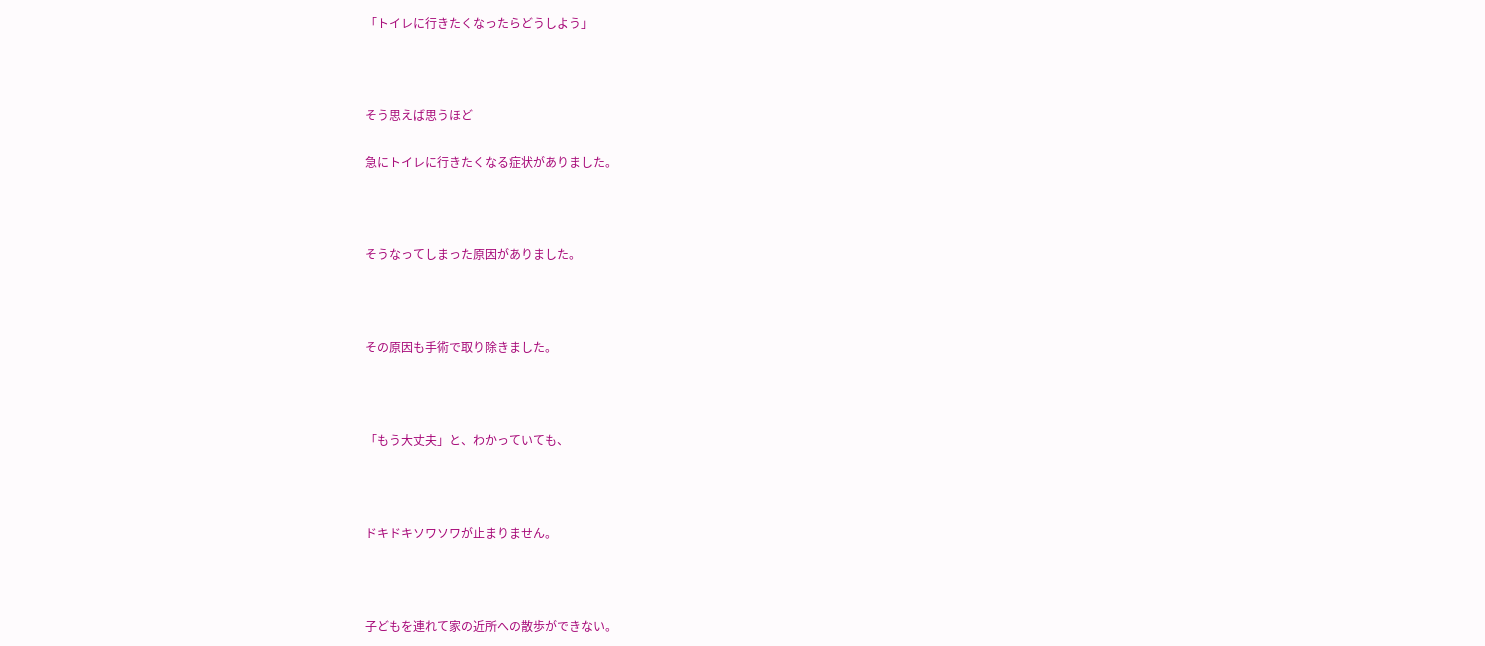「トイレに行きたくなったらどうしよう」



そう思えば思うほど

急にトイレに行きたくなる症状がありました。



そうなってしまった原因がありました。



その原因も手術で取り除きました。



「もう大丈夫」と、わかっていても、



ドキドキソワソワが止まりません。



子どもを連れて家の近所への散歩ができない。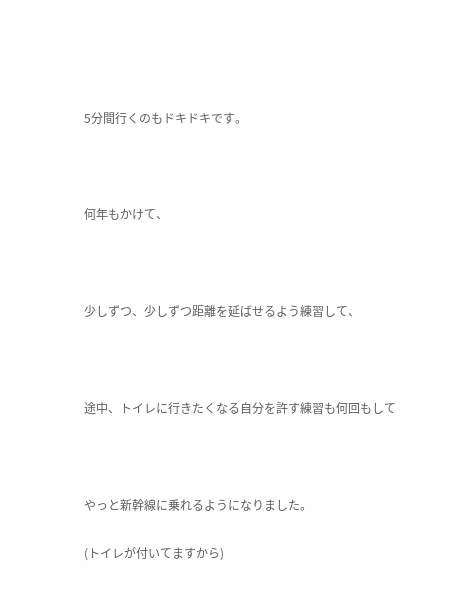5分間行くのもドキドキです。



何年もかけて、



少しずつ、少しずつ距離を延ばせるよう練習して、



途中、トイレに行きたくなる自分を許す練習も何回もして



やっと新幹線に乗れるようになりました。

(トイレが付いてますから)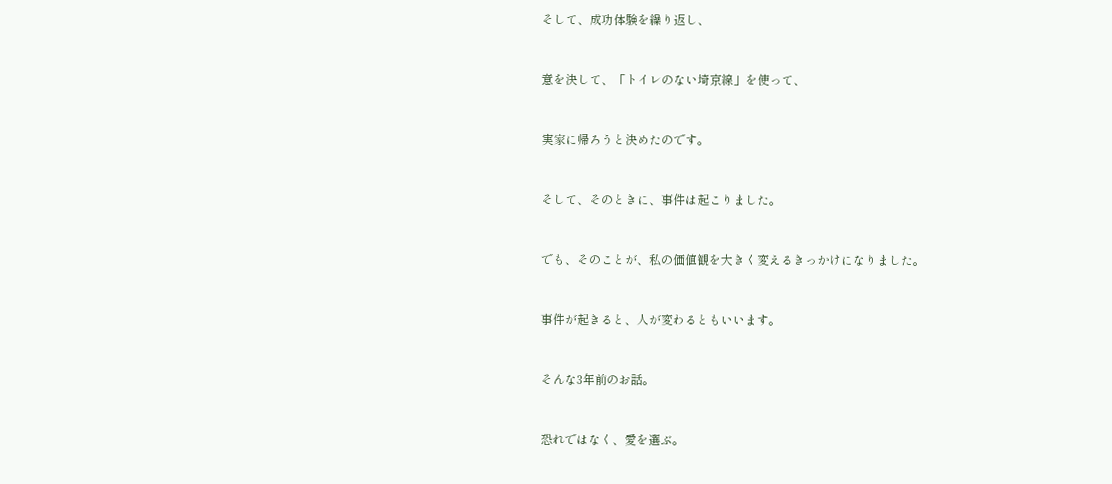そして、成功体験を繰り返し、



意を決して、「トイレのない埼京線」を使って、



実家に帰ろうと決めたのです。



そして、そのときに、事件は起こりました。



でも、そのことが、私の価値観を大きく変えるきっかけになりました。



事件が起きると、人が変わるともいいます。



そんな3年前のお話。



恐れではなく、愛を選ぶ。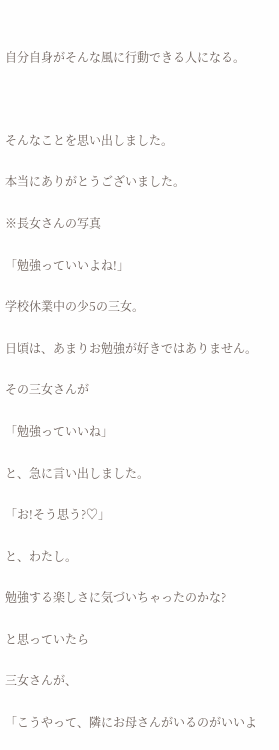自分自身がそんな風に行動できる人になる。



そんなことを思い出しました。

本当にありがとうございました。

※長女さんの写真

「勉強っていいよね!」

学校休業中の少5の三女。

日頃は、あまりお勉強が好きではありません。

その三女さんが

「勉強っていいね」

と、急に言い出しました。

「お!そう思う?♡」

と、わたし。

勉強する楽しさに気づいちゃったのかな?

と思っていたら

三女さんが、

「こうやって、隣にお母さんがいるのがいいよ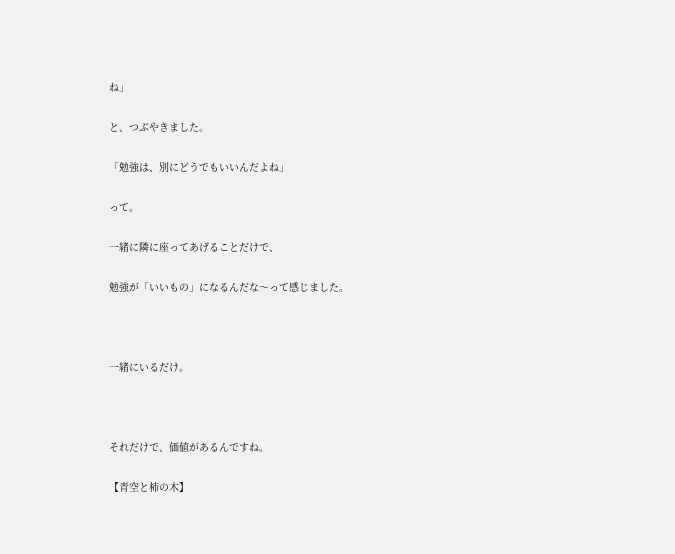ね」

と、つぶやきました。

「勉強は、別にどうでもいいんだよね」

って。

一緒に隣に座ってあげることだけで、

勉強が「いいもの」になるんだな〜って感じました。



一緒にいるだけ。



それだけで、価値があるんですね。

【青空と柿の木】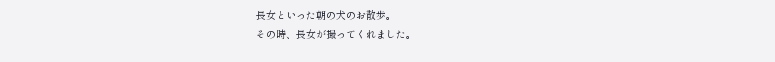長女といった朝の犬のお散歩。
その時、長女が撮ってくれました。